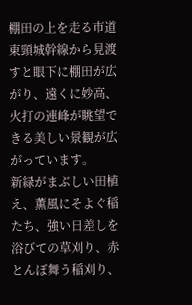棚田の上を走る市道東頸城幹線から見渡すと眼下に棚田が広がり、遠くに妙高、火打の連峰が眺望できる美しい景観が広がっています。
新緑がまぶしい田植え、薫風にそよぐ稲たち、強い日差しを浴びての草刈り、赤とんぼ舞う稲刈り、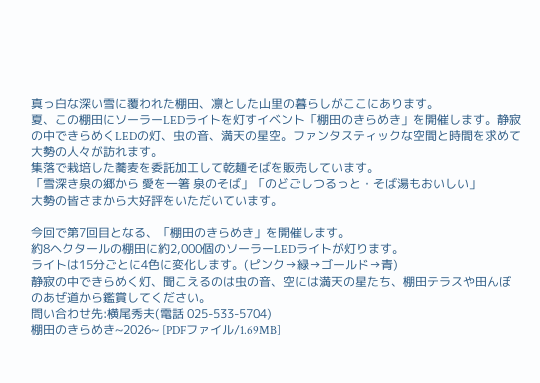真っ白な深い雪に覆われた棚田、凛とした山里の暮らしがここにあります。
夏、この棚田にソーラーLEDライトを灯すイベント「棚田のきらめき」を開催します。静寂の中できらめくLEDの灯、虫の音、満天の星空。ファンタスティックな空間と時間を求めて大勢の人々が訪れます。
集落で栽培した蕎麦を委託加工して乾麺そばを販売しています。
「雪深き泉の郷から 愛を一箸 泉のそば」「のどごしつるっと・そば湯もおいしい」
大勢の皆さまから大好評をいただいています。

今回で第7回目となる、「棚田のきらめき」を開催します。
約8ヘクタールの棚田に約2,000個のソーラーLEDライトが灯ります。
ライトは15分ごとに4色に変化します。(ピンク→緑→ゴールド→青)
静寂の中できらめく灯、聞こえるのは虫の音、空には満天の星たち、棚田テラスや田んぼのあぜ道から鑑賞してください。
問い合わせ先:横尾秀夫(電話 025-533-5704)
棚田のきらめき~2026~ [PDFファイル/1.69MB]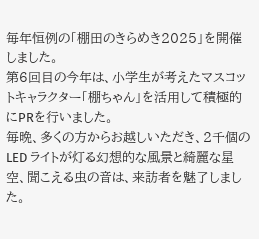毎年恒例の「棚田のきらめき2025」を開催しました。
第6回目の今年は、小学生が考えたマスコットキャラクター「棚ちゃん」を活用して積極的にPRを行いました。
毎晩、多くの方からお越しいただき、2千個のLED ライトが灯る幻想的な風景と綺麗な星空、聞こえる虫の音は、来訪者を魅了しました。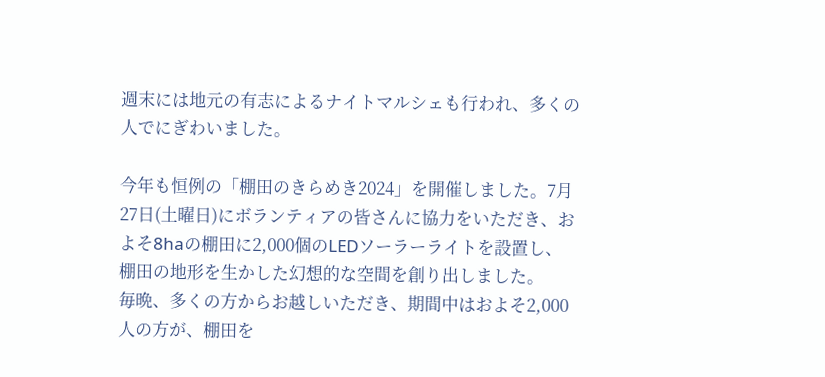週末には地元の有志によるナイトマルシェも行われ、多くの人でにぎわいました。

今年も恒例の「棚田のきらめき2024」を開催しました。7月27日(土曜日)にボランティアの皆さんに協力をいただき、およそ8haの棚田に2,000個のLEDソーラーライトを設置し、棚田の地形を生かした幻想的な空間を創り出しました。
毎晩、多くの方からお越しいただき、期間中はおよそ2,000人の方が、棚田を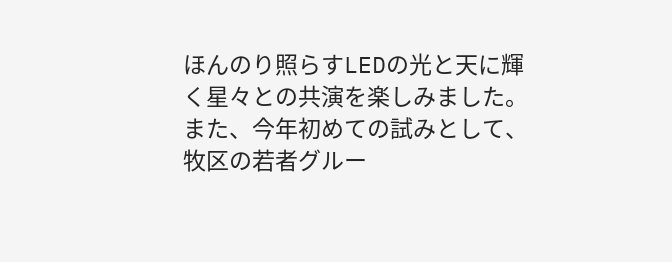ほんのり照らすLEDの光と天に輝く星々との共演を楽しみました。
また、今年初めての試みとして、牧区の若者グルー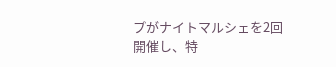プがナイトマルシェを2回開催し、特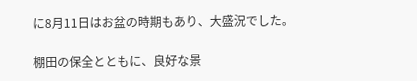に8月11日はお盆の時期もあり、大盛況でした。

棚田の保全とともに、良好な景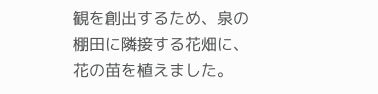観を創出するため、泉の棚田に隣接する花畑に、花の苗を植えました。